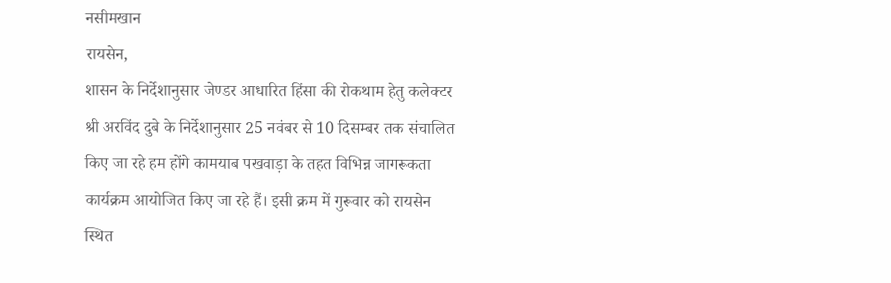नसीमखान
रायसेन,
शासन के निर्देशानुसार जेण्डर आधारित हिंसा की रोकथाम हेतु कलेक्टर श्री अरविंद दुबे के निर्देशानुसार 25 नवंबर से 10 दिसम्बर तक संचालित किए जा रहे हम होंगे कामयाब पखवाड़ा के तहत विभिन्न जागरूकता कार्यक्रम आयोजित किए जा रहे हैं। इसी क्रम में गुरूवार को रायसेन स्थित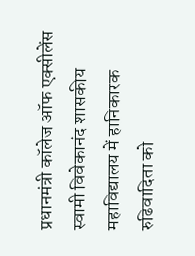प्रधानमंत्री कॉलेज ऑफ एक्सीलेंस स्वामी विवेकानंद शासकीय महाविद्यालय में हानिकारक रुढिवादिता को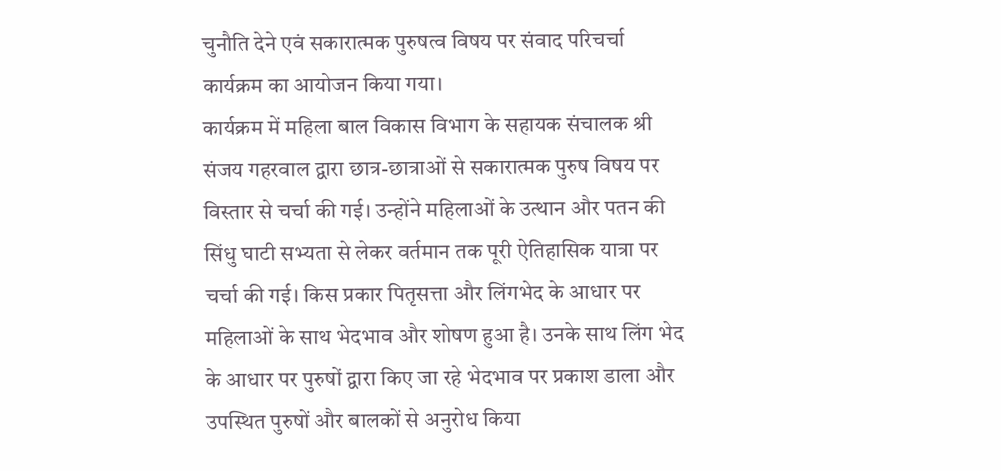चुनौति देने एवं सकारात्मक पुरुषत्व विषय पर संवाद परिचर्चा कार्यक्रम का आयोजन किया गया।
कार्यक्रम में महिला बाल विकास विभाग के सहायक संचालक श्री संजय गहरवाल द्वारा छात्र-छात्राओं से सकारात्मक पुरुष विषय पर विस्तार से चर्चा की गई। उन्होंने महिलाओं के उत्थान और पतन की सिंधु घाटी सभ्यता से लेकर वर्तमान तक पूरी ऐतिहासिक यात्रा पर चर्चा की गई। किस प्रकार पितृसत्ता और लिंगभेद के आधार पर महिलाओं के साथ भेदभाव और शोषण हुआ है। उनके साथ लिंग भेद के आधार पर पुरुषों द्वारा किए जा रहे भेदभाव पर प्रकाश डाला और उपस्थित पुरुषों और बालकों से अनुरोध किया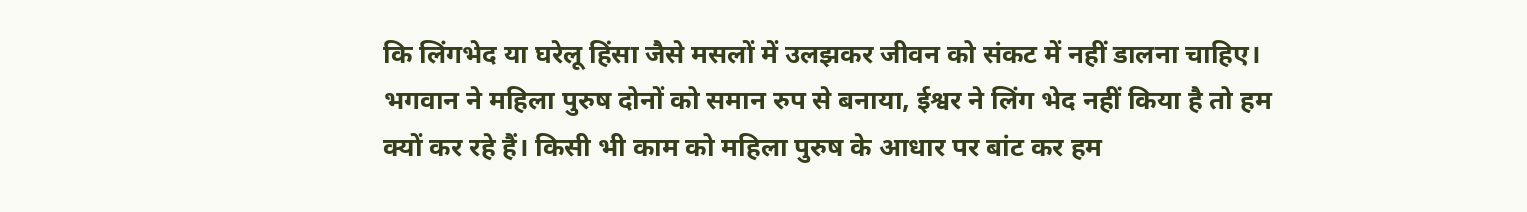कि लिंगभेद या घरेलू हिंसा जैसे मसलों में उलझकर जीवन को संकट में नहीं डालना चाहिए। भगवान ने महिला पुरुष दोनों को समान रुप से बनाया, ईश्वर ने लिंग भेद नहीं किया है तो हम क्यों कर रहे हैं। किसी भी काम को महिला पुरुष के आधार पर बांट कर हम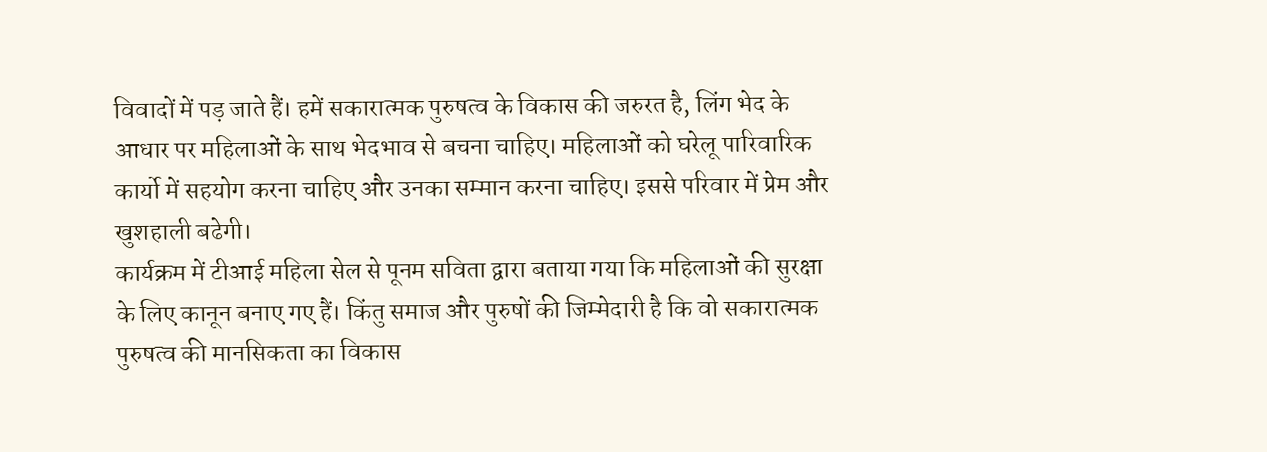विवादों में पड़ जाते हैं। हमें सकारात्मक पुरुषत्व के विकास की जरुरत है, लिंग भेद के आधार पर महिलाओं के साथ भेदभाव से बचना चाहिए। महिलाओं को घरेलू पारिवारिक कार्यो में सहयोग करना चाहिए और उनका सम्मान करना चाहिए। इससे परिवार में प्रेम और खुशहाली बढेगी।
कार्यक्रम में टीआई महिला सेल से पूनम सविता द्वारा बताया गया कि महिलाओं की सुरक्षा के लिए कानून बनाए गए हैं। किंतु समाज और पुरुषों की जिम्मेदारी है कि वो सकारात्मक पुरुषत्व की मानसिकता का विकास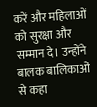करें और महिलाओं को सुरक्षा और सम्मान दे। उन्होंने बालक बालिकाओं से कहा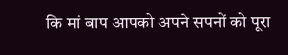कि मां बाप आपको अपने सपनों को पूरा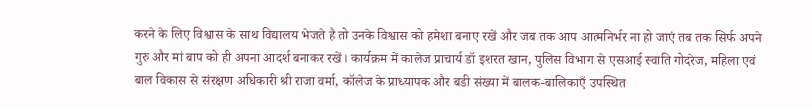करने के लिए विश्वास के साथ विद्यालय भेजते है तो उनके विश्वास को हमेशा बनाए रखें और जब तक आप आत्मनिर्भर ना हो जाएं तब तक सिर्फ अपने गुरु और मां बाप को ही अपना आदर्श बनाकर रखें। कार्यक्रम में कालेज प्राचार्य डॉ इशरत खान, पुलिस विभाग से एसआई स्वाति गोदरेज, महिला एवं बाल विकास से संरक्षण अधिकारी श्री राजा वर्मा, कॉलेज के प्राध्यापक और बडी संख्या में बालक-बालिकाएँ उपस्थित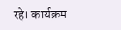रहे। कार्यक्रम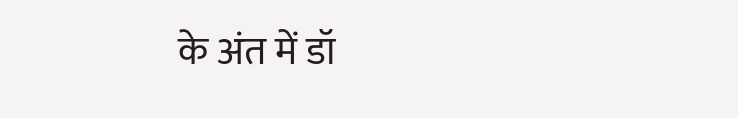के अंत में डॉ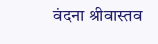वंदना श्रीवास्तव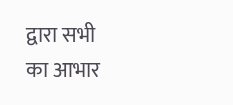द्वारा सभी का आभार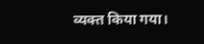व्यक्त किया गया।